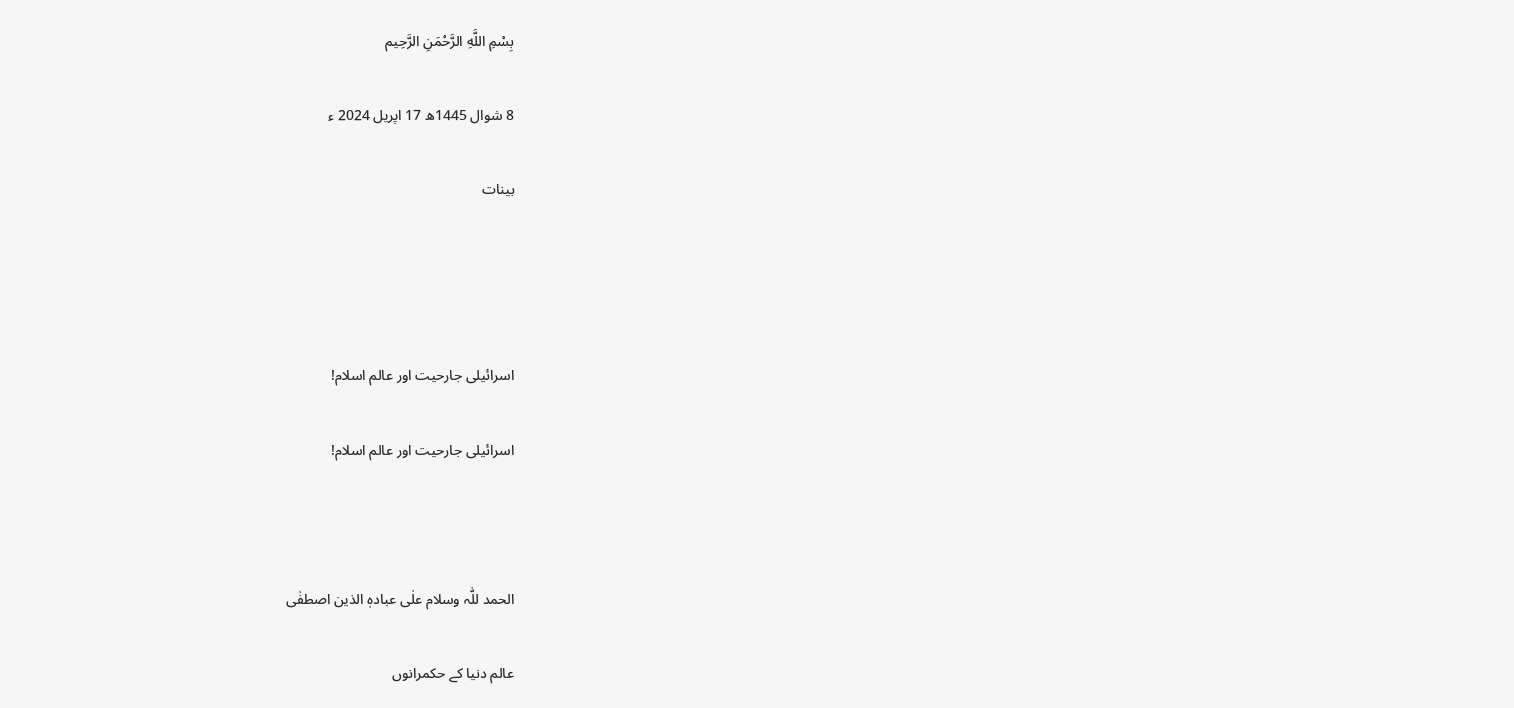بِسْمِ اللَّهِ الرَّحْمَنِ الرَّحِيم

8 شوال 1445ھ 17 اپریل 2024 ء

بینات




اسرائیلی جارحیت اور عالم اسلام!

اسرائیلی جارحیت اور عالم اسلام!



الحمد للّٰہ وسلام علٰی عبادہٖ الذین اصطفٰی

عالم دنیا کے حکمرانوں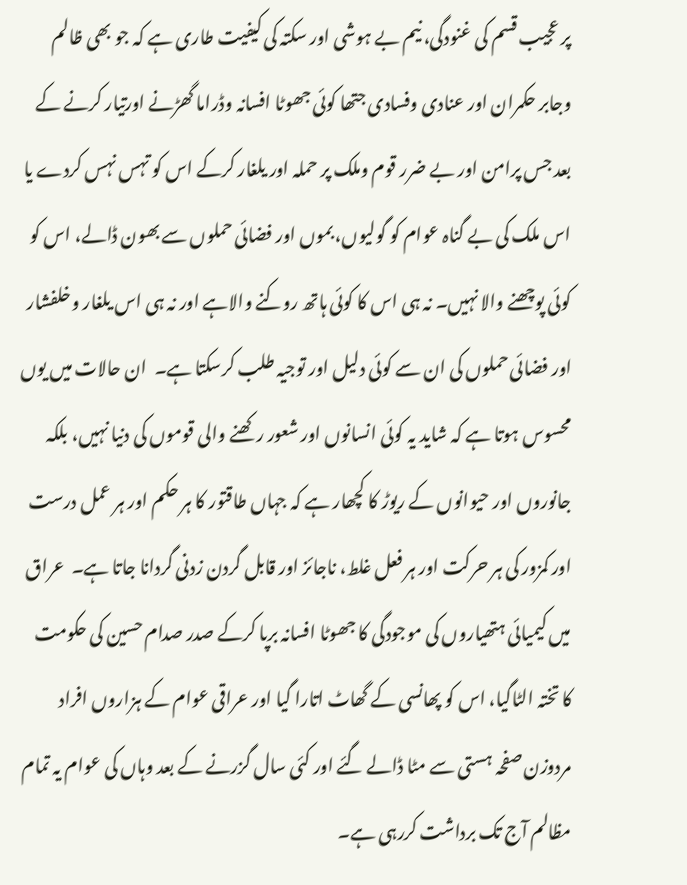پر عجیب قسم کی غنودگی، نیم بے ہوشی اور سکتہ کی کیفیت طاری ہے کہ جو بھی ظالم وجابر حکمران اور عنادی وفسادی جتھا کوئی جھوٹا افسانہ وڈراما گھڑنے اورتیار کرنے کے بعد جس پرامن اور بے ضرر قوم وملک پر حملہ اور یلغار کرکے اس کو تہس نہس کردے یا اس ملک کی بے گناہ عوام کو گولیوں، بموں اور فضائی حملوں سے بھون ڈالے، اس کو کوئی پوچھنے والا نہیں۔ نہ ہی اس کا کوئی ہاتھ روکنے والاہے اور نہ ہی اس یلغار وخلفشار اور فضائی حملوں کی ان سے کوئی دلیل اور توجیہ طلب کرسکتا ہے۔  ان حالات میں یوں محسوس ہوتا ہے کہ شاید یہ کوئی انسانوں اور شعور رکھنے والی قوموں کی دنیا نہیں، بلکہ جانوروں اور حیوانوں کے ریوڑ کا کچھار ہے کہ جہاں طاقتور کا ہر حکم اور ہر عمل درست اور کمزور کی ہر حرکت اور ہر فعل غلط، ناجائز اور قابل گردن زدنی گردانا جاتا ہے۔  عراق میں کیمیائی ہتھیاروں کی موجودگی کا جھوٹا افسانہ برپا کرکے صدر صدام حسین کی حکومت کا تختہ الٹاگیا، اس کو پھانسی کے گھاٹ اتارا گیا اور عراقی عوام کے ہزاروں افراد مردوزن صفحہ ہستی سے مٹا ڈالے گئے اور کئی سال گزرنے کے بعد وہاں کی عوام یہ تمام مظالم آج تک برداشت کررہی ہے۔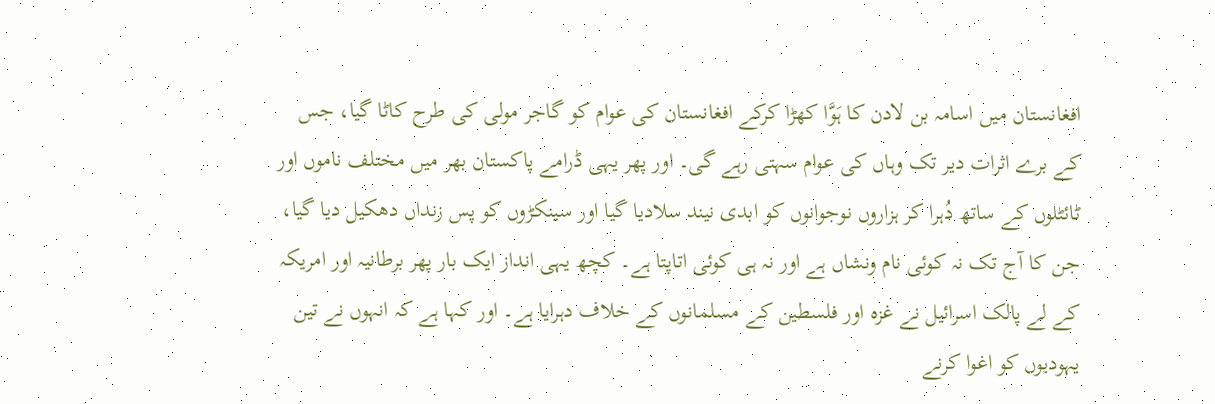افغانستان میں اسامہ بن لادن کا ہَوَّا کھڑا کرکے افغانستان کی عوام کو گاجر مولی کی طرح کاٹا گیا، جس کے برے اثرات دیر تک وہاں کی عوام سہتی رہے گی۔ اور پھر یہی ڈرامے پاکستان بھر میں مختلف ناموں اور ٹائٹلوں کے ساتھ دُہرا کر ہزاروں نوجوانوں کو ابدی نیند سلادیا گیا اور سینکڑوں کو پس زنداں دھکیل دیا گیا، جن کا آج تک نہ کوئی نام ونشاں ہے اور نہ ہی کوئی اتاپتا ہے۔ کچھ یہی انداز ایک بار پھر برطانیہ اور امریکہ کے لے پالک اسرائیل نے غزہ اور فلسطین کے مسلمانوں کے خلاف دہرایا ہے۔ اور کہا ہے کہ انہوں نے تین یہودیوں کو اغوا کرنے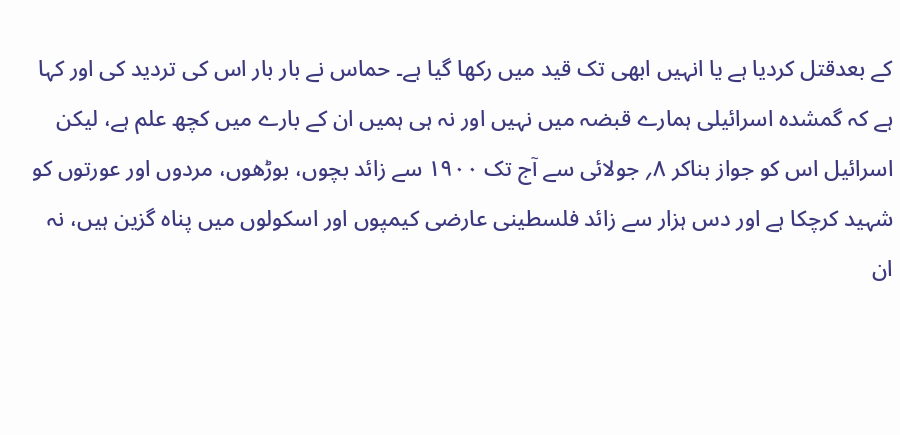کے بعدقتل کردیا ہے یا انہیں ابھی تک قید میں رکھا گیا ہے۔ حماس نے بار بار اس کی تردید کی اور کہا ہے کہ گمشدہ اسرائیلی ہمارے قبضہ میں نہیں اور نہ ہی ہمیں ان کے بارے میں کچھ علم ہے، لیکن اسرائیل اس کو جواز بناکر ۸؍ جولائی سے آج تک ۱۹۰۰ سے زائد بچوں، بوڑھوں، مردوں اور عورتوں کو شہید کرچکا ہے اور دس ہزار سے زائد فلسطینی عارضی کیمپوں اور اسکولوں میں پناہ گزین ہیں، نہ ان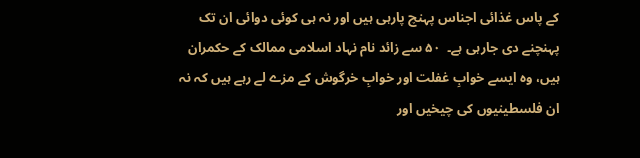کے پاس غذائی اجناس پہنچ پارہی ہیں اور نہ ہی کوئی دوائی ان تک پہنچنے دی جارہی ہے۔  ۵۰ سے زائد نام نہاد اسلامی ممالک کے حکمران ہیں، وہ ایسے خوابِ غفلت اور خوابِ خرگوش کے مزے لے رہے ہیں کہ نہ ان فلسطینیوں کی چیخیں اور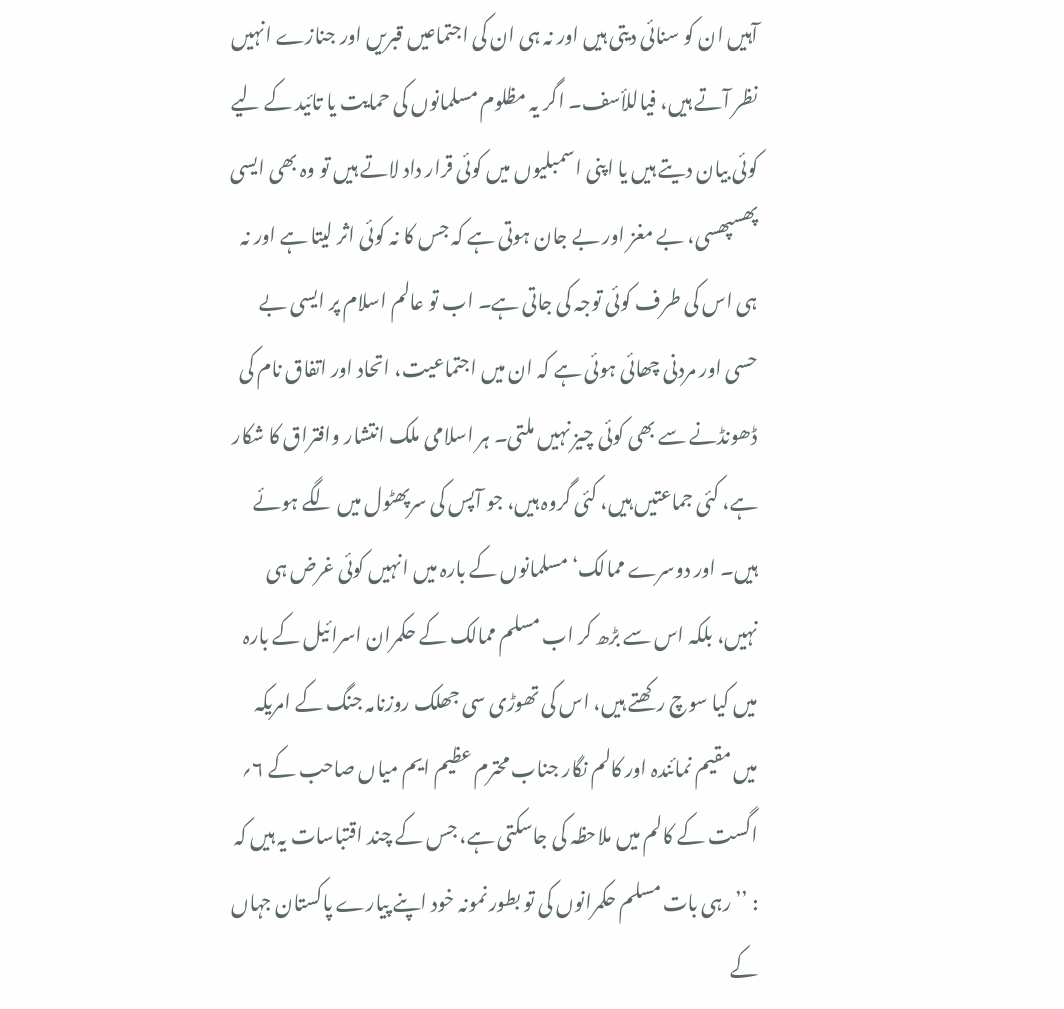آہیں ان کو سنائی دیتی ہیں اور نہ ہی ان کی اجتماعیں قبریں اور جنازے انہیں نظر آتے ہیں، فیاللأسف۔ اگر یہ مظلوم مسلمانوں کی حمایت یا تائید کے لیے کوئی بیان دیتے ہیں یا اپنی اسمبلیوں میں کوئی قرار داد لاتے ہیں تو وہ بھی ایسی پھسپھسی، بے مغز اور بے جان ہوتی ہے کہ جس کا نہ کوئی اثر لیتا ہے اور نہ ہی اس کی طرف کوئی توجہ کی جاتی ہے۔ اب تو عالم اسلام پر ایسی بے حسی اور مردنی چھائی ہوئی ہے کہ ان میں اجتماعیت، اتحاد اور اتفاق نام کی ڈھونڈنے سے بھی کوئی چیز نہیں ملتی۔ ہر اسلامی ملک انتشار وافتراق کا شکار ہے، کئی جماعتیں ہیں، کئی گروہ ہیں، جو آپس کی سرپھٹول میں لگے ہوئے ہیں۔ اور دوسرے ممالک‘ مسلمانوں کے بارہ میں انہیں کوئی غرض ہی نہیں، بلکہ اس سے بڑھ کر اب مسلم ممالک کے حکمران اسرائیل کے بارہ میں کیا سوچ رکھتے ہیں، اس کی تھوڑی سی جھلک روزنامہ جنگ کے امریکہ میں مقیم نمائندہ اور کالم نگار جناب محترم عظیم ایم میاں صاحب کے ۶؍ اگست کے کالم میں ملاحظہ کی جاسکتی ہے، جس کے چند اقتباسات یہ ہیں کہ : ’’ رہی بات مسلم حکمرانوں کی تو بطور نمونہ خود اپنے پیارے پاکستان جہاں کے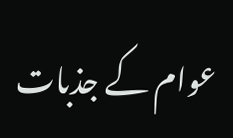عوام کے جذبات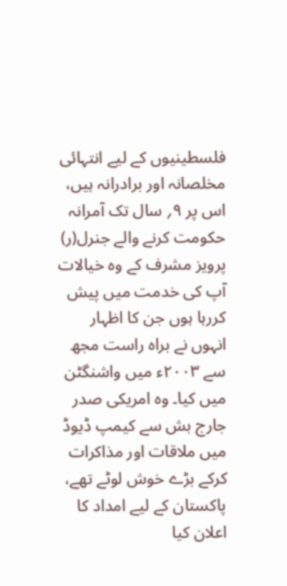فلسطینیوں کے لیے انتہائی مخلصانہ اور برادرانہ ہیں، اس پر ۹؍ سال تک آمرانہ حکومت کرنے والے جنرل(ر) پرویز مشرف کے وہ خیالات آپ کی خدمت میں پیش کررہا ہوں جن کا اظہار انہوں نے براہ راست مجھ سے ۲۰۰۳ء میں واشنگٹن میں کیا۔ وہ امریکی صدر جارج بش سے کیمپ ڈیوڈ میں ملاقات اور مذاکرات کرکے بڑے خوش لوٹے تھے، پاکستان کے لیے امداد کا اعلان کیا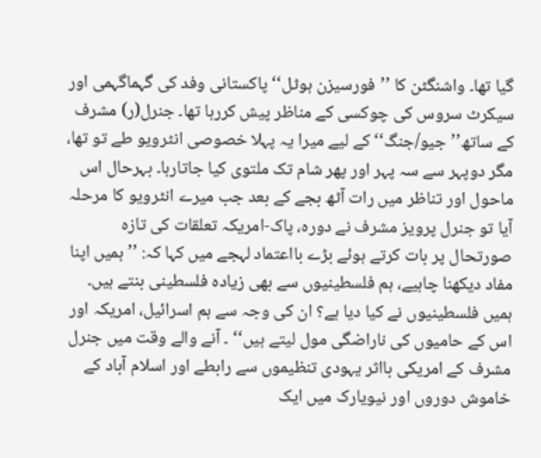گیا تھا۔ واشنگٹن کا ’’فورسیزن ہوٹل‘‘ پاکستانی وفد کی گہماگہمی اور سیکرٹ سروس کی چوکسی کے مناظر پیش کررہا تھا۔ جنرل(ر) مشرف کے ساتھ’’جیو/جنگ‘‘ کے لیے میرا یہ پہلا خصوصی انٹرویو طے تو تھا، مگر دوپہر سے سہ پہر اور پھر شام تک ملتوی کیا جاتارہا۔ بہرحال اس ماحول اور تناظر میں رات آٹھ بجے کے بعد جب میرے انٹرویو کا مرحلہ آیا تو جنرل پرویز مشرف نے دورہ، پاک-امریکہ تعلقات کی تازہ صورتحال پر بات کرتے ہوئے بڑے بااعتماد لہجے میں کہا کہ: ’’ہمیں اپنا مفاد دیکھنا چاہیے، ہم فلسطینیوں سے بھی زیادہ فلسطینی بنتے ہیں۔ ہمیں فلسطینیوں نے کیا دیا ہے؟ ان کی وجہ سے ہم اسرائیل، امریکہ اور اس کے حامیوں کی ناراضگی مول لیتے ہیں‘‘ ۔ آنے والے وقت میں جنرل مشرف کے امریکی بااثر یہودی تنظیموں سے رابطے اور اسلام آباد کے خاموش دوروں اور نیویارک میں ایک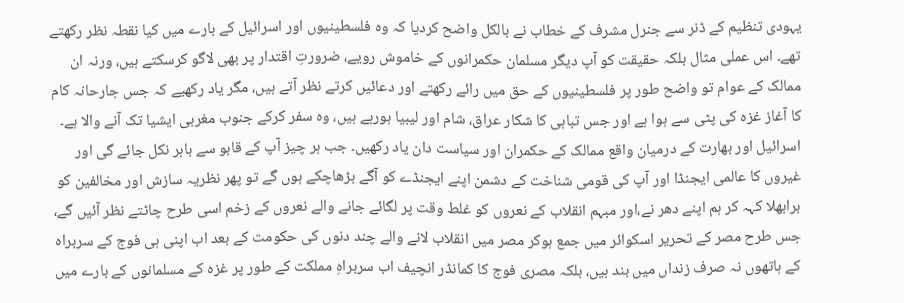یہودی تنظیم کے ڈنر سے جنرل مشرف کے خطاب نے بالکل واضح کردیا کہ وہ فلسطینیوں اور اسرائیل کے بارے میں کیا نقطہ نظر رکھتے تھے۔ اس عملی مثال بلکہ حقیقت کو آپ دیگر مسلمان حکمرانوں کے خاموش رویے، ضرورتِ اقتدار پر بھی لاگو کرسکتے ہیں، ورنہ ان ممالک کے عوام تو واضح طور پر فلسطینیوں کے حق میں رائے رکھتے اور دعائیں کرتے نظر آتے ہیں، مگر یاد رکھیے کہ جس جارحانہ کام کا آغاز غزہ کی پٹی سے ہوا ہے اور جس تباہی کا شکار عراق، شام اور لیبیا ہورہے ہیں، وہ سفر کرکے جنوب مغربی ایشیا تک آنے والا ہے۔ اسرائیل اور بھارت کے درمیان واقع ممالک کے حکمران اور سیاست دان یاد رکھیں۔ جب ہر چیز آپ کے قابو سے باہر نکل جائے گی اور غیروں کا عالمی ایجنڈا اور آپ کی قومی شناخت کے دشمن اپنے ایجنڈے کو آگے بڑھاچکے ہوں گے تو پھر نظریہ سازش اور مخالفین کو برابھلا کہہ کر ہم اپنے دھر نے،اور مبہم انقلاب کے نعروں کو غلط وقت پر لگائے جانے والے نعروں کے زخم اسی طرح چاٹتے نظر آئیں گے، جس طرح مصر کے تحریر اسکوائر میں جمع ہوکر مصر میں انقلاب لانے والے چند دنوں کی حکومت کے بعد اب اپنی ہی فوج کے سربراہ کے ہاتھوں نہ صرف زنداں میں بند ہیں، بلکہ مصری فوج کا کمانڈر انچیف اب سربراہِ مملکت کے طور پر غزہ کے مسلمانوں کے بارے میں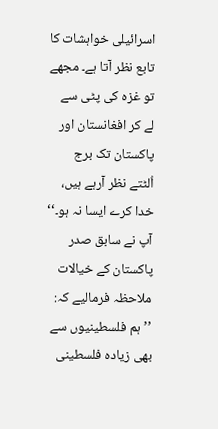اسرائیلی خواہشات کا تابع نظر آتا ہے۔ مجھے تو غزہ کی پٹی سے لے کر افغانستان اور پاکستان تک برج اُلٹتے نظر آرہے ہیں، خدا کرے ایسا نہ ہو۔‘‘ آپ نے سابق صدر پاکستان کے خیالات ملاحظہ فرمالیے کہ: ’’ہم فلسطینیوں سے بھی زیادہ فلسطینی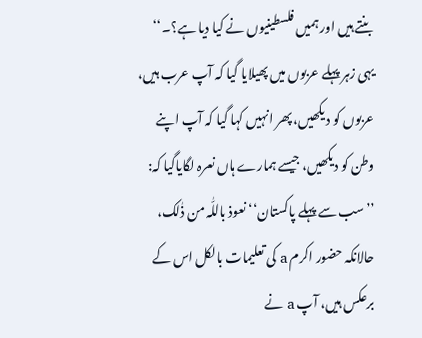بنتے ہیں اور ہمیں فلسطینیوں نے کیا دیا ہے؟۔‘‘ یہی زہر پہلے عربوں میں پھیلایا گیا کہ آپ عرب ہیں، عربوں کو دیکھیں، پھر انہیں کہا گیا کہ آپ اپنے وطن کو دیکھیں، جیسے ہمارے ہاں نعرہ لگایاگیا کہ: ’’سب سے پہلے پاکستان‘‘ نعوذ باللّٰہ من ذٰلک، حالانکہ حضور اکرم a کی تعلیمات بالکل اس کے برعکس ہیں، آپ a نے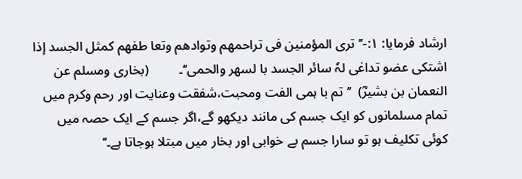ارشاد فرمایا: ۱:-’’تری المؤمنین فی تراحمھم وتوادھم وتعا طفھم کمثل الجسد إذا اشتکی عضو تداعٰی لہٗ سائر الجسد با لسھر والحمی‘‘۔         (بخاری ومسلم عن النعمان بن بشیرؓ)  ’’تم با ہمی الفت ومحبت،شفقت وعنایت اور رحم وکرم میں تمام مسلمانوں کو ایک جسم کی مانند دیکھو گے،اگر جسم کے ایک حصہ میں کوئی تکلیف ہو تو سارا جسم بے خوابی اور بخار میں مبتلا ہوجاتا ہے۔‘‘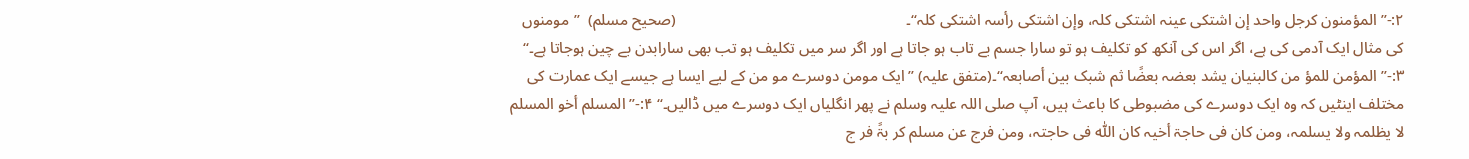۲:-’’المؤمنون کرجل واحد إن اشتکی عینہ اشتکی کلہ، وإن اشتکی رأسہ اشتکی کلہ‘‘۔                                                           (صحیح مسلم)  ’’مومنوں کی مثال ایک آدمی کی ہے، اگر اس کی آنکھ کو تکلیف ہو تو سارا جسم بے تاب ہو جاتا ہے اور اگر سر میں تکلیف ہو تب بھی سارابدن بے چین ہوجاتا ہے۔‘‘ ۳:-’’المؤمن للمؤ من کالبنیان یشد بعضہ بعضًا ثم شبک بین أصابعہ‘‘۔(متفق علیہ) ’’ ایک مومن دوسرے مو من کے لیے ایسا ہے جیسے ایک عمارت کی مختلف اینٹیں کہ وہ ایک دوسرے کی مضبوطی کا باعث ہیں، آپ صلی اللہ علیہ وسلم نے پھر انگلیاں ایک دوسرے میں ڈالیں۔‘‘ ۴:-’’المسلم أخو المسلم لا یظلمہ ولا یسلمہ، ومن کان فی حاجۃ أخیہ کان اللّٰہ فی حاجتہ، ومن فرج عن مسلم کر بۃً فر ج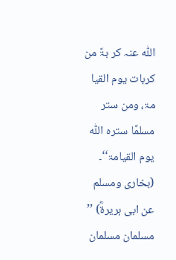اللّٰہ عنہ کر بۃً من کربات یوم القیا مۃ، ومن ستر مسلمًا سترہ اللّٰہ یوم القیامۃ‘‘۔            (بخاری ومسلم عن ابی ہریرۃؓ) ’’ مسلمان مسلمان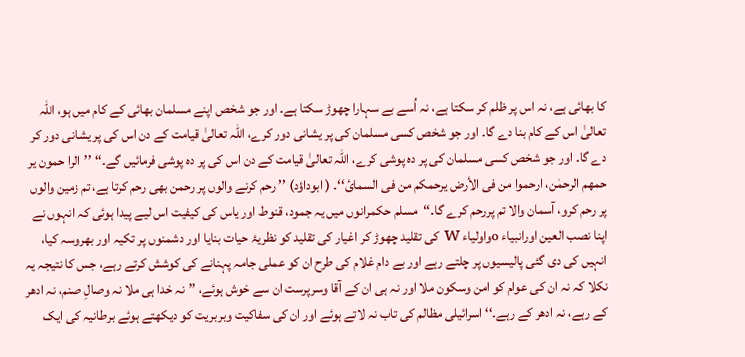کا بھائی ہے، نہ اس پر ظلم کر سکتا ہے، نہ اُسے بے سہارا چھوڑ سکتا ہے۔ اور جو شخص اپنے مسلمان بھائی کے کام میں ہو، اللہ تعالیٰ اس کے کام بنا دے گا۔ اور جو شخص کسی مسلمان کی پر یشانی دور کرے، اللہ تعالیٰ قیامت کے دن اس کی پر یشانی دور کر دے گا۔ اور جو شخص کسی مسلمان کی پر دہ پوشی کرے، اللہ تعالیٰ قیامت کے دن اس کی پر دہ پوشی فرمائیں گے۔‘‘ ’’الرا حمون یر حمھم الرحمٰن، ارحموا من فی الأرض یرحمکم من فی السمائ‘‘۔ ( ابوداؤد) ’’ رحم کرنے والوں پر رحمن بھی رحم کرتا ہے، تم زمین والوں پر رحم کرو، آسمان والا تم پررحم کرے گا۔‘‘  مسلم حکمرانوں میں یہ جمود، قنوط اور یاس کی کیفیت اس لیے پیدا ہوئی کہ انہوں نے اپنا نصب العین اورانبیاء oواولیاء w کی تقلید چھوڑ کر اغیار کی تقلید کو نظریۂ حیات بنایا اور دشمنوں پر تکیہ اور بھروسہ کیا، انہیں کی دی گئی پالیسیوں پر چلتے رہے اور بے دام غلام کی طرح ان کو عملی جامہ پہنانے کی کوشش کرتے رہے، جس کا نتیجہ یہ نکلا کہ نہ ان کی عوام کو امن وسکون ملا اور نہ ہی ان کے آقا وسرپرست ان سے خوش ہوئے، ’’نہ خدا ہی ملا نہ وصالِ صنم، نہ ادھر کے رہے، نہ ادھر کے رہے۔‘‘ اسرائیلی مظالم کی تاب نہ لاتے ہوئے اور ان کی سفاکیت وبربریت کو دیکھتے ہوئے برطانیہ کی ایک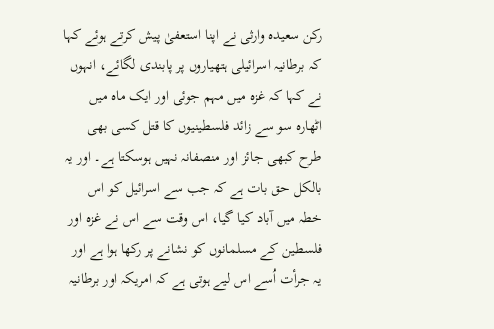رکن سعیدہ وارثی نے اپنا استعفیٰ پیش کرتے ہوئے کہا کہ برطانیہ اسرائیلی ہتھیاروں پر پابندی لگائے، انہوں نے کہا کہ غزہ میں مہم جوئی اور ایک ماہ میں اٹھارہ سو سے زائد فلسطینیوں کا قتل کسی بھی طرح کبھی جائز اور منصفانہ نہیں ہوسکتا ہے۔ اور یہ بالکل حق بات ہے کہ جب سے اسرائیل کو اس خطہ میں آباد کیا گیا، اس وقت سے اس نے غزہ اور فلسطین کے مسلمانوں کو نشانے پر رکھا ہوا ہے اور یہ جرأت اُسے اس لیے ہوتی ہے کہ امریکہ اور برطانیہ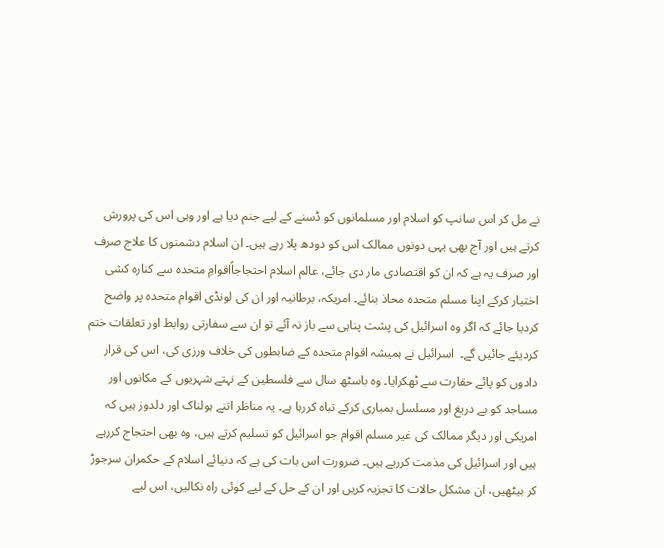نے مل کر اس سانپ کو اسلام اور مسلمانوں کو ڈسنے کے لیے جنم دیا ہے اور وہی اس کی پرورش کرتے ہیں اور آج بھی یہی دونوں ممالک اس کو دودھ پلا رہے ہیں۔ ان اسلام دشمنوں کا علاج صرف اور صرف یہ ہے کہ ان کو اقتصادی مار دی جائے، عالم اسلام احتجاجاًاقوامِ متحدہ سے کنارہ کشی اختیار کرکے اپنا مسلم متحدہ محاذ بنائے۔ امریکہ، برطانیہ اور ان کی لونڈی اقوام متحدہ پر واضح کردیا جائے کہ اگر وہ اسرائیل کی پشت پناہی سے باز نہ آئے تو ان سے سفارتی روابط اور تعلقات ختم کردیئے جائیں گے۔  اسرائیل نے ہمیشہ اقوام متحدہ کے ضابطوں کی خلاف ورزی کی، اس کی قرار دادوں کو پائے حقارت سے ٹھکرایا۔ وہ باسٹھ سال سے فلسطین کے نہتے شہریوں کے مکانوں اور مساجد کو بے دریغ اور مسلسل بمباری کرکے تباہ کررہا ہے۔ یہ مناظر اتنے ہولناک اور دلدوز ہیں کہ امریکی اور دیگر ممالک کی غیر مسلم اقوام جو اسرائیل کو تسلیم کرتے ہیں، وہ بھی احتجاج کررہے ہیں اور اسرائیل کی مذمت کررہے ہیں۔ ضرورت اس بات کی ہے کہ دنیائے اسلام کے حکمران سرجوڑ کر بیٹھیں، ان مشکل حالات کا تجزیہ کریں اور ان کے حل کے لیے کوئی راہ نکالیں، اس لیے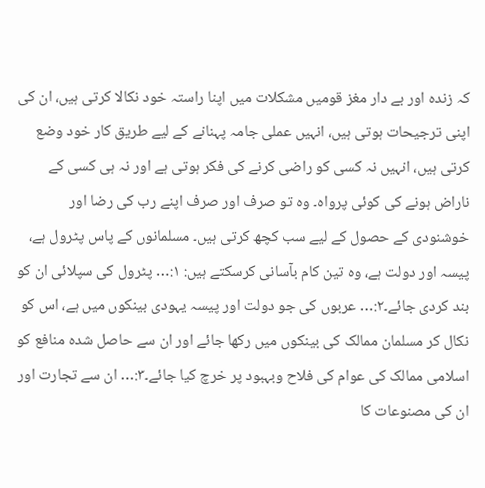کہ زندہ اور بے دار مغز قومیں مشکلات میں اپنا راستہ خود نکالا کرتی ہیں، ان کی اپنی ترجیحات ہوتی ہیں، انہیں عملی جامہ پہنانے کے لیے طریق کار خود وضع کرتی ہیں، انہیں نہ کسی کو راضی کرنے کی فکر ہوتی ہے اور نہ ہی کسی کے ناراض ہونے کی کوئی پرواہ۔ وہ تو صرف اور صرف اپنے رب کی رضا اور خوشنودی کے حصول کے لیے سب کچھ کرتی ہیں۔ مسلمانوں کے پاس پٹرول ہے، پیسہ اور دولت ہے، وہ تین کام بآسانی کرسکتے ہیں: ۱:… پٹرول کی سپلائی ان کو بند کردی جائے۔۲:… عربوں کی جو دولت اور پیسہ یہودی بینکوں میں ہے، اس کو نکال کر مسلمان ممالک کی بینکوں میں رکھا جائے اور ان سے حاصل شدہ منافع کو اسلامی ممالک کی عوام کی فلاح وبہبود پر خرچ کیا جائے۔۳:… ان سے تجارت اور ان کی مصنوعات کا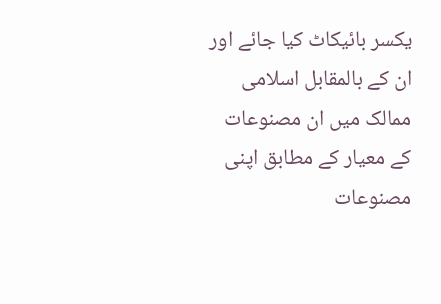یکسر بائیکاٹ کیا جائے اور ان کے بالمقابل اسلامی ممالک میں ان مصنوعات کے معیار کے مطابق اپنی مصنوعات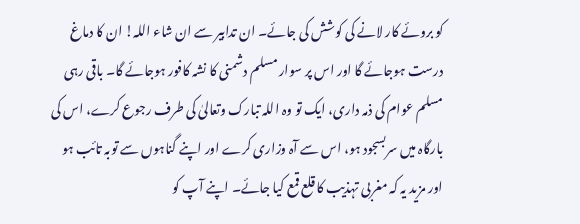کو بروئے کار لانے کی کوشش کی جائے۔ ان تدابیر سے ان شاء اللہ! ان کا دماغ درست ہوجائے گا اور اس پر سوار مسلم دشمنی کا نشہ کافور ہوجائے گا۔ باقی رہی مسلم عوام کی ذمہ داری، ایک تو وہ اللہ تبارک وتعالیٰ کی طرف رجوع کرے، اس کی بارگاہ میں سربسجود ہو، اس سے آہ وزاری کرے اور اپنے گناہوں سے توبہ تائب ہو اور مزید یہ کہ مغربی تہذیب کا قلع قمع کیا جائے۔ اپنے آپ کو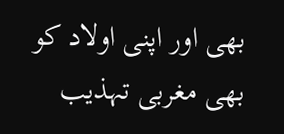بھی اور اپنی اولاد کو بھی مغربی تہذیب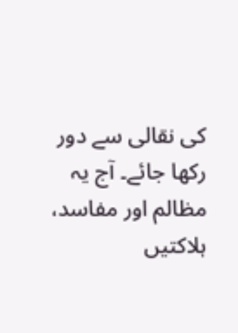کی نقالی سے دور رکھا جائے۔ آج یہ مظالم اور مفاسد، ہلاکتیں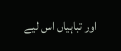اور تباہیاں اس لیے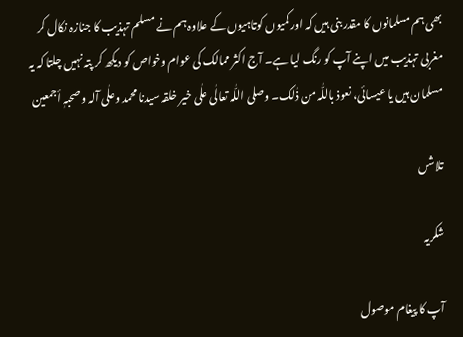بھی ہم مسلمانوں کا مقدر بنی ہیں کہ اور کمیوں کوتاہیوں کے علاوہ ہم نے مسلم تہذیب کا جنازہ نکال کر مغربی تہذیب میں اپنے آپ کو رنگ لیا ہے۔ آج اکثر ممالک کی عوام وخواص کو دیکھ کر پتہ نہیں چلتا کہ یہ مسلمان ہیں یا عیسائی، نعوذ باللّٰہ من ذٰلک۔ وصلی اللّٰہ تعالٰی علٰی خیر خلقہ سیدنا محمد وعلٰی آلہ وصحبہٖ أجمعین

تلاشں

شکریہ

آپ کا پیغام موصول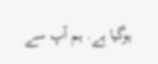ہوگیا ہے. ہم آپ سے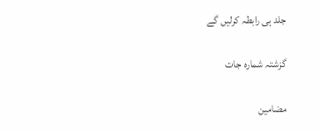جلد ہی رابطہ کرلیں گے

گزشتہ شمارہ جات

مضامین